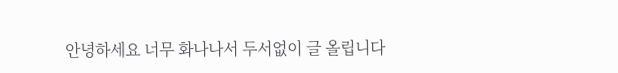안녕하세요 너무 화나나서 두서없이 글 올립니다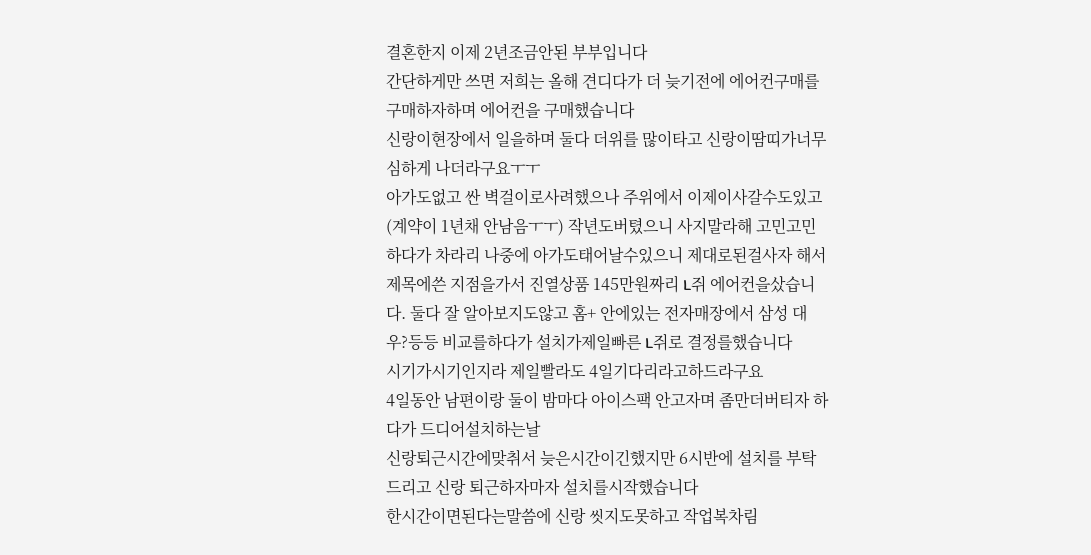결혼한지 이제 2년조금안된 부부입니다
간단하게만 쓰면 저희는 올해 견디다가 더 늦기전에 에어컨구매를구매하자하며 에어컨을 구매했습니다
신랑이현장에서 일을하며 둘다 더위를 많이타고 신랑이땀띠가너무 심하게 나더라구요ㅜㅜ
아가도없고 싼 벽걸이로사려했으나 주위에서 이제이사갈수도있고(계약이 1년채 안남음ㅜㅜ) 작년도버텼으니 사지말라해 고민고민하다가 차라리 나중에 아가도태어날수있으니 제대로된걸사자 해서 제목에쓴 지점을가서 진열상품 145만원짜리 L쥐 에어컨을샀습니다. 둘다 잘 알아보지도않고 홈+ 안에있는 전자매장에서 삼성 대우?등등 비교를하다가 설치가제일빠른 L쥐로 결정를했습니다
시기가시기인지라 제일빨라도 4일기다리라고하드라구요
4일동안 남편이랑 둘이 밤마다 아이스팩 안고자며 좀만더버티자 하다가 드디어설치하는날
신랑퇴근시간에맞취서 늦은시간이긴했지만 6시반에 설치를 부탁드리고 신랑 퇴근하자마자 설치를시작했습니다
한시간이면된다는말씀에 신랑 씻지도못하고 작업복차림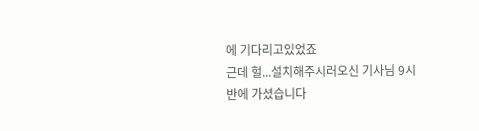에 기다리고있었죠
근데 헐...설치해주시러오신 기사님 9시반에 가셨습니다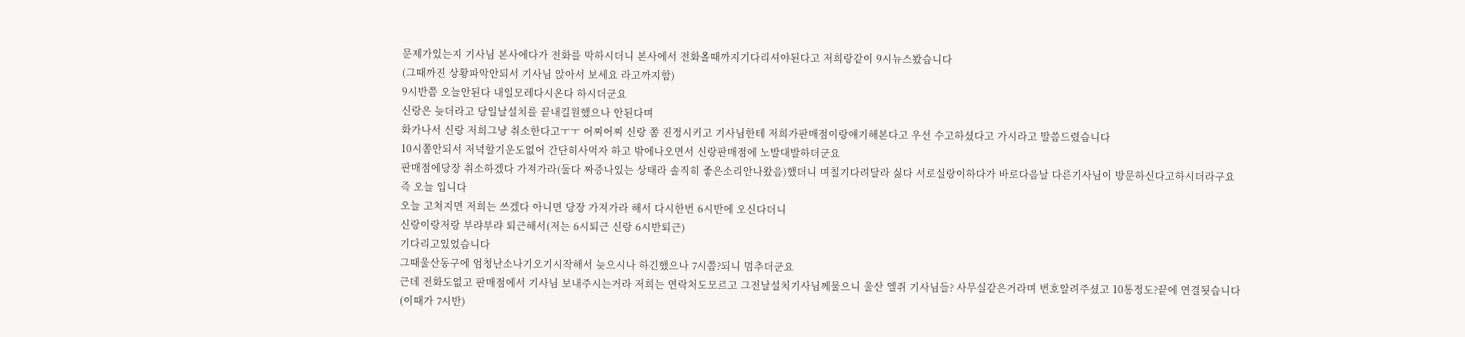문제가있는지 기사님 본사에다가 전화를 막하시더니 본사에서 전화올때까지기다리셔야된다고 저희랑같이 9시뉴스봤습니다
(그때까진 상황파악안되서 기사님 앉아서 보세요 라고까지함)
9시반쯤 오늘안된다 내일모레다시온다 하시더군요
신랑은 늦더라고 당일날설치를 끝내길원했으나 안된다며
화가나서 신랑 저희그냥 취소한다고ㅜㅜ 어찌어찌 신랑 쫌 진정시키고 기사님한테 저희가판매점이랑얘기해본다고 우선 수고하셨다고 가시라고 말씀드렸습니다
10시쫌안되서 저녁할기운도없어 간단히사먹자 하고 밖에나오면서 신랑판매점에 노발대발하더군요
판매점에당장 취소하겠다 가져가라(둘다 짜증나있는 상태라 솔직히 좋은소리안나왔음)했더니 며칠기다려달라 싫다 서로실랑이하다가 바로다음날 다른기사님이 방문하신다고하시더라구요
즉 오늘 입니다
오늘 고쳐지면 저희는 쓰겠다 아니면 당장 가져가라 해서 다시한번 6시반에 오신다더니
신랑이랑저랑 부랴부랴 퇴근해서(저는 6시퇴근 신랑 6시반퇴근)
기다리고있었습니다
그때울산동구에 엄청난소나기오기시작해서 늦으시나 하긴했으나 7시쯤?되니 멈추더군요
근데 전화도없고 판매점에서 기사님 보내주시는거라 저희는 연락처도모르고 그전날설치기사님께물으니 울산 엘쥐 기사님들? 사무실같은거라며 번호알려주셨고 10통정도?끝에 연결됫습니다
(이때가 7시반)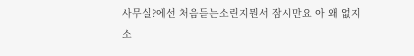사무실?에선 처음듣는소린지뭔서 잠시만요 아 왜 없지
소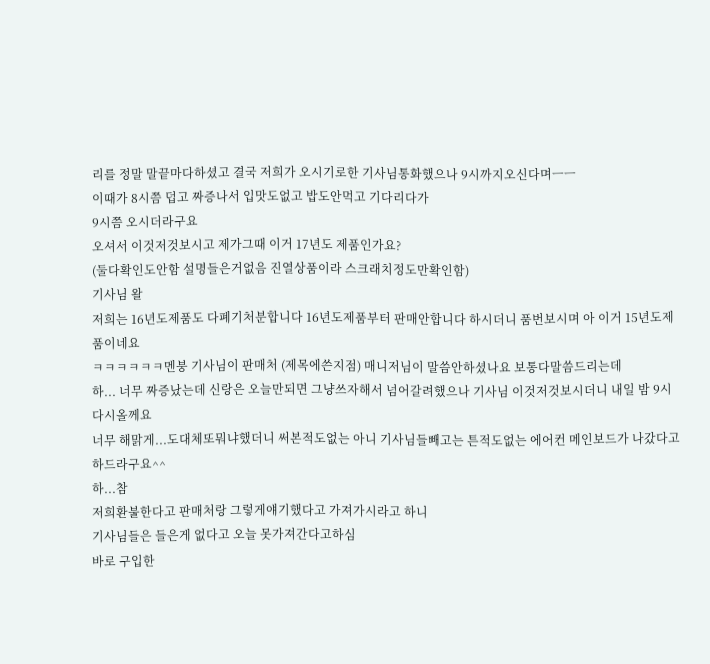리를 정말 말끝마다하셨고 결국 저희가 오시기로한 기사님통화했으나 9시까지오신다며ㅡㅡ
이때가 8시쯤 덥고 짜증나서 입맛도없고 밥도안먹고 기다리다가
9시쯤 오시더라구요
오셔서 이것저것보시고 제가그때 이거 17년도 제품인가요?
(둘다확인도안함 설명들은거없음 진열상품이라 스크래치정도만확인함)
기사님 왈
저희는 16년도제품도 다폐기처분합니다 16년도제품부터 판매안합니다 하시더니 품번보시며 아 이거 15년도제품이네요
ㅋㅋㅋㅋㅋㅋ멘붕 기사님이 판매처 (제목에쓴지점) 매니저님이 말씀안하셨나요 보통다말씀드리는데
하... 너무 짜증났는데 신랑은 오늘만되면 그냥쓰자해서 넘어갈려했으나 기사님 이것저것보시더니 내일 밤 9시다시올께요
너무 해맑게...도대체또뭐냐했더니 써본적도없는 아니 기사님들빼고는 튼적도없는 에어컨 메인보드가 나갔다고하드라구요^^
하...참
저희환불한다고 판매처랑 그렇게얘기했다고 가져가시라고 하니
기사님들은 들은게 없다고 오늘 못가져간다고하심
바로 구입한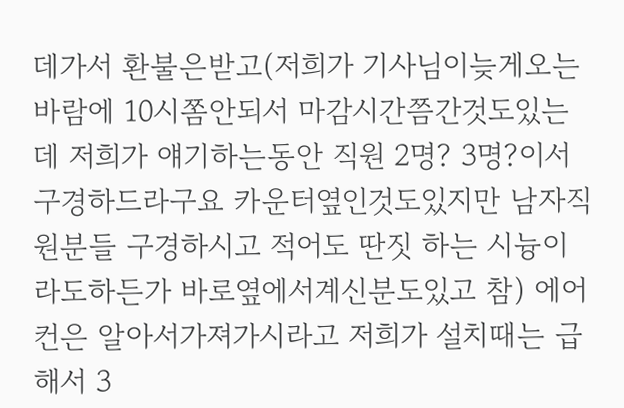데가서 환불은받고(저희가 기사님이늦게오는 바람에 10시쫌안되서 마감시간쯤간것도있는데 저희가 얘기하는동안 직원 2명? 3명?이서 구경하드라구요 카운터옆인것도있지만 남자직원분들 구경하시고 적어도 딴짓 하는 시늉이라도하든가 바로옆에서계신분도있고 참) 에어컨은 알아서가져가시라고 저희가 설치때는 급해서 3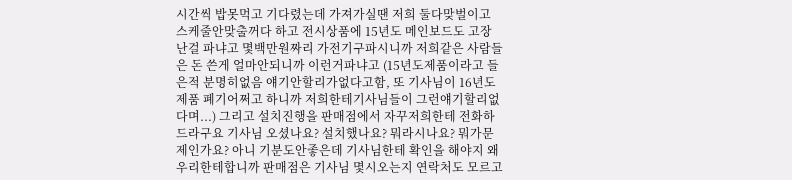시간씩 밥못먹고 기다렸는데 가져가실땐 저희 둘다맞벌이고 스케줄안맞출꺼다 하고 전시상품에 15년도 메인보드도 고장난걸 파냐고 몇백만원짜리 가전기구파시니까 저희같은 사람들은 돈 쓴게 얼마안되니까 이런거파냐고 (15년도제품이라고 들은적 분명히없음 얘기안할리가없다고함, 또 기사님이 16년도제품 폐기어쩌고 하니까 저희한테기사님들이 그런얘기할리없다며...) 그리고 설치진행을 판매점에서 자꾸저희한테 전화하드라구요 기사님 오셨나요? 설치했나요? 뭐라시나요? 뭐가문제인가요? 아니 기분도안좋은데 기사님한테 확인을 해야지 왜 우리한테합니까 판매점은 기사님 몇시오는지 연락처도 모르고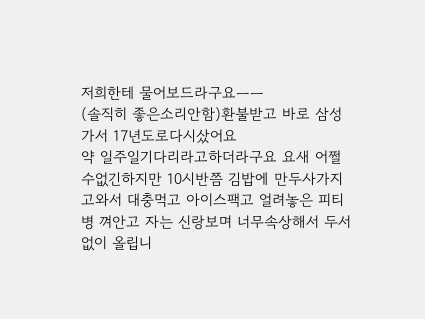저희한테 물어보드라구요ㅡㅡ
(솔직히 좋은소리안함)환불받고 바로 삼성가서 17년도로다시샀어요
약 일주일기다리라고하더라구요 요새 어쩔수없긴하지만 10시반쯤 김밥에 만두사가지고와서 대충먹고 아이스팩고 얼려놓은 피티병 껴안고 자는 신랑보며 너무속상해서 두서없이 올립니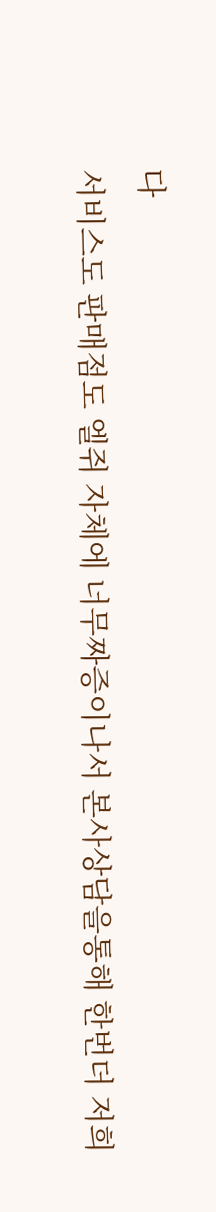다
서비스도 판매점도 엘쥐 자체에 너무짜증이나서 본사상담을통해 한번더 저희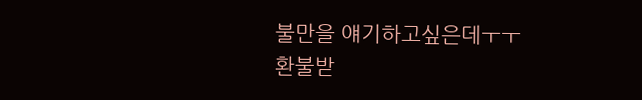불만을 얘기하고싶은데ㅜㅜ
환불받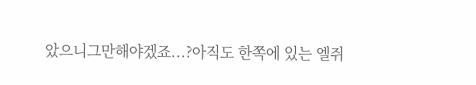았으니그만해야겠죠...?아직도 한쪽에 있는 엘쥐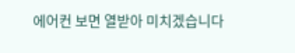에어컨 보면 열받아 미치겠습니다